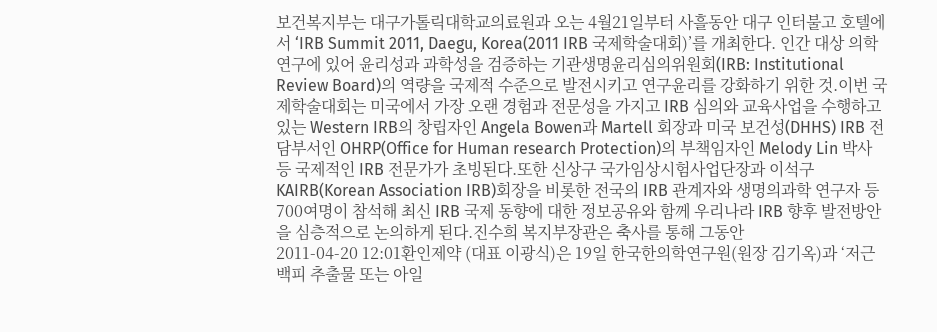보건복지부는 대구가톨릭대학교의료원과 오는 4월21일부터 사흘동안 대구 인터불고 호텔에서 ‘IRB Summit 2011, Daegu, Korea(2011 IRB 국제학술대회)’를 개최한다. 인간 대상 의학연구에 있어 윤리성과 과학성을 검증하는 기관생명윤리심의위원회(IRB: Institutional Review Board)의 역량을 국제적 수준으로 발전시키고 연구윤리를 강화하기 위한 것.이번 국제학술대회는 미국에서 가장 오랜 경험과 전문성을 가지고 IRB 심의와 교육사업을 수행하고 있는 Western IRB의 창립자인 Angela Bowen과 Martell 회장과 미국 보건성(DHHS) IRB 전담부서인 OHRP(Office for Human research Protection)의 부책임자인 Melody Lin 박사 등 국제적인 IRB 전문가가 초빙된다.또한 신상구 국가임상시험사업단장과 이석구 KAIRB(Korean Association IRB)회장을 비롯한 전국의 IRB 관계자와 생명의과학 연구자 등 700여명이 참석해 최신 IRB 국제 동향에 대한 정보공유와 함께 우리나라 IRB 향후 발전방안을 심층적으로 논의하게 된다.진수희 복지부장관은 축사를 통해 그동안
2011-04-20 12:01환인제약 (대표 이광식)은 19일 한국한의학연구원(원장 김기옥)과 ‘저근백피 추출물 또는 아일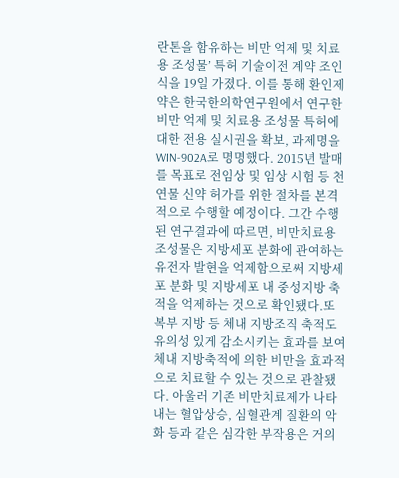란톤을 함유하는 비만 억제 및 치료용 조성물’ 특허 기술이전 계약 조인식을 19일 가졌다. 이를 통해 환인제약은 한국한의학연구원에서 연구한 비만 억제 및 치료용 조성물 특허에 대한 전용 실시권을 확보, 과제명을 WIN-902A로 명명했다. 2015년 발매를 목표로 전임상 및 임상 시험 등 천연물 신약 허가를 위한 절차를 본격적으로 수행할 예정이다. 그간 수행된 연구결과에 따르면, 비만치료용 조성물은 지방세포 분화에 관여하는 유전자 발현을 억제함으로써 지방세포 분화 및 지방세포 내 중성지방 축적을 억제하는 것으로 확인됐다.또 복부 지방 등 체내 지방조직 축적도 유의성 있게 감소시키는 효과를 보여 체내 지방축적에 의한 비만을 효과적으로 치료할 수 있는 것으로 관찰됐다. 아울러 기존 비만치료제가 나타내는 혈압상승, 심혈관계 질환의 악화 등과 같은 심각한 부작용은 거의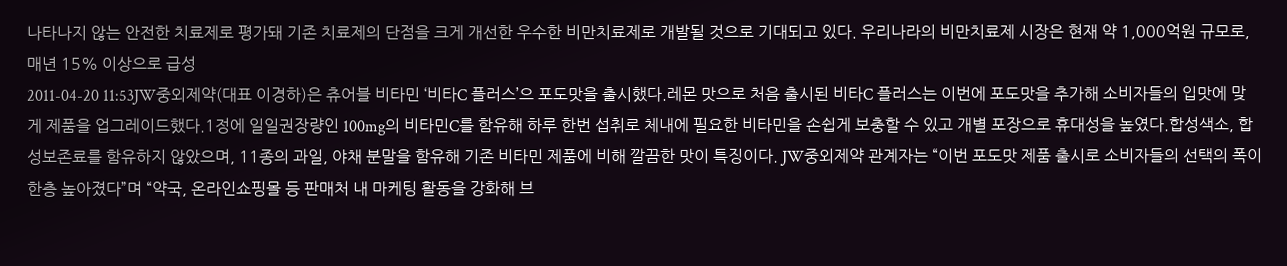나타나지 않는 안전한 치료제로 평가돼 기존 치료제의 단점을 크게 개선한 우수한 비만치료제로 개발될 것으로 기대되고 있다. 우리나라의 비만치료제 시장은 현재 약 1,000억원 규모로, 매년 15% 이상으로 급성
2011-04-20 11:53JW중외제약(대표 이경하)은 츄어블 비타민 ‘비타C 플러스’으 포도맛을 출시했다.레몬 맛으로 처음 출시된 비타C 플러스는 이번에 포도맛을 추가해 소비자들의 입맛에 맞게 제품을 업그레이드했다.1정에 일일권장량인 100mg의 비타민C를 함유해 하루 한번 섭취로 체내에 필요한 비타민을 손쉽게 보충할 수 있고 개별 포장으로 휴대성을 높였다.합성색소, 합성보존료를 함유하지 않았으며, 11종의 과일, 야채 분말을 함유해 기존 비타민 제품에 비해 깔끔한 맛이 특징이다. JW중외제약 관계자는 “이번 포도맛 제품 출시로 소비자들의 선택의 폭이 한층 높아졌다”며 “약국, 온라인쇼핑몰 등 판매처 내 마케팅 활동을 강화해 브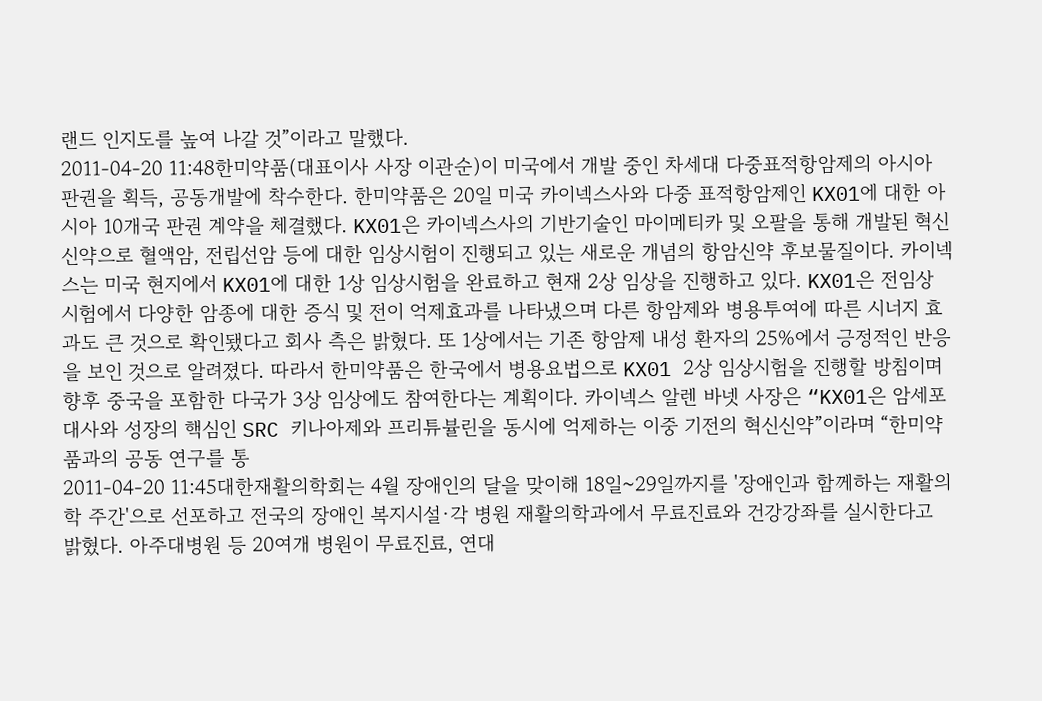랜드 인지도를 높여 나갈 것”이라고 말했다.
2011-04-20 11:48한미약품(대표이사 사장 이관순)이 미국에서 개발 중인 차세대 다중표적항암제의 아시아 판권을 획득, 공동개발에 착수한다. 한미약품은 20일 미국 카이넥스사와 다중 표적항암제인 KX01에 대한 아시아 10개국 판권 계약을 체결했다. KX01은 카이넥스사의 기반기술인 마이메티카 및 오팔을 통해 개발된 혁신신약으로 혈액암, 전립선암 등에 대한 임상시험이 진행되고 있는 새로운 개념의 항암신약 후보물질이다. 카이넥스는 미국 현지에서 KX01에 대한 1상 임상시험을 완료하고 현재 2상 임상을 진행하고 있다. KX01은 전임상 시험에서 다양한 암종에 대한 증식 및 전이 억제효과를 나타냈으며 다른 항암제와 병용투여에 따른 시너지 효과도 큰 것으로 확인됐다고 회사 측은 밝혔다. 또 1상에서는 기존 항암제 내성 환자의 25%에서 긍정적인 반응을 보인 것으로 알려졌다. 따라서 한미약품은 한국에서 병용요법으로 KX01 2상 임상시험을 진행할 방침이며 향후 중국을 포함한 다국가 3상 임상에도 참여한다는 계획이다. 카이넥스 알렌 바넷 사장은 “KX01은 암세포 대사와 성장의 핵심인 SRC 키나아제와 프리튜뷸린을 동시에 억제하는 이중 기전의 혁신신약”이라며 “한미약품과의 공동 연구를 통
2011-04-20 11:45대한재활의학회는 4월 장애인의 달을 맞이해 18일~29일까지를 '장애인과 함께하는 재활의학 주간'으로 선포하고 전국의 장애인 복지시설·각 병원 재활의학과에서 무료진료와 건강강좌를 실시한다고 밝혔다. 아주대병원 등 20여개 병원이 무료진료, 연대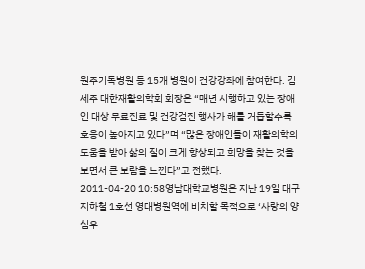원주기독병원 등 15개 병원이 건강강좌에 참여한다. 김세주 대한재활의학회 회장은 “매년 시행하고 있는 장애인 대상 무료진료 및 건강검진 행사가 해를 거듭할수록 호응이 높아지고 있다”며 “많은 장애인들이 재활의학의 도움을 받아 삶의 질이 크게 향상되고 희망을 찾는 것을 보면서 큰 보람을 느낀다”고 전했다.
2011-04-20 10:58영남대학교병원은 지난 19일 대구지하철 1호선 영대병원역에 비치할 목적으로 ‘사랑의 양심우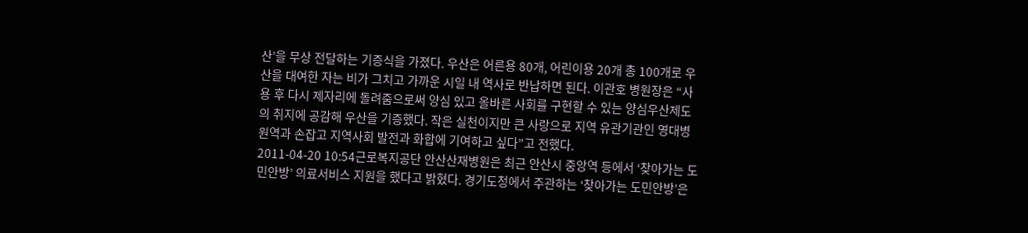산’을 무상 전달하는 기증식을 가졌다. 우산은 어른용 80개, 어린이용 20개 총 100개로 우산을 대여한 자는 비가 그치고 가까운 시일 내 역사로 반납하면 된다. 이관호 병원장은 “사용 후 다시 제자리에 돌려줌으로써 양심 있고 올바른 사회를 구현할 수 있는 양심우산제도의 취지에 공감해 우산을 기증했다. 작은 실천이지만 큰 사랑으로 지역 유관기관인 영대병원역과 손잡고 지역사회 발전과 화합에 기여하고 싶다”고 전했다.
2011-04-20 10:54근로복지공단 안산산재병원은 최근 안산시 중앙역 등에서 ‘찾아가는 도민안방’ 의료서비스 지원을 했다고 밝혔다. 경기도청에서 주관하는 ‘찾아가는 도민안방’은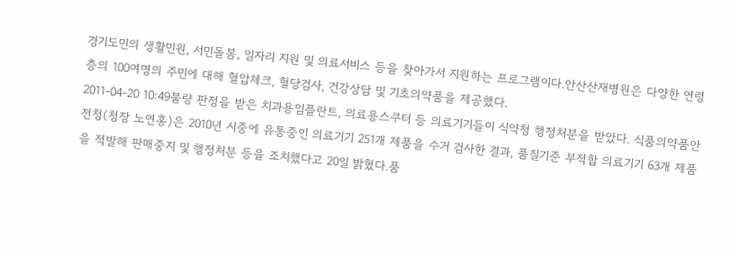경기도민의 생활민원, 서민돌봄, 일자리 지원 및 의료서비스 등을 찾아가서 지원하는 프로그램이다.안산산재병원은 다양한 연령층의 100여명의 주민에 대해 혈압체크, 혈당검사, 건강상담 및 기초의약품을 제공했다.
2011-04-20 10:49불량 판정을 받은 치과용임플란트, 의료용스쿠터 등 의료기기들이 식약청 행정처분을 받았다. 식품의약품안전청(청장 노연홍)은 2010년 시중에 유통중인 의료기기 251개 제품을 수거 검사한 결과, 품질기준 부적합 의료기기 63개 제품을 적발해 판매중지 및 행정처분 등을 조치했다고 20일 밝혔다.품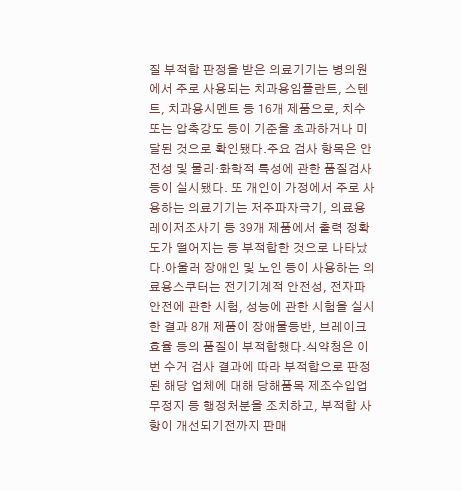질 부적합 판정을 받은 의료기기는 병의원에서 주로 사용되는 치과용임플란트, 스텐트, 치과용시멘트 등 16개 제품으로, 치수 또는 압축강도 등이 기준을 초과하거나 미달된 것으로 확인됐다.주요 검사 항목은 안전성 및 물리·화학적 특성에 관한 품질검사 등이 실시됐다. 또 개인이 가정에서 주로 사용하는 의료기기는 저주파자극기, 의료용레이저조사기 등 39개 제품에서 출력 정확도가 떨어지는 등 부적합한 것으로 나타났다.아울러 장애인 및 노인 등이 사용하는 의료용스쿠터는 전기기계적 안전성, 전자파 안전에 관한 시험, 성능에 관한 시험을 실시한 결과 8개 제품이 장애물등반, 브레이크효율 등의 품질이 부적합했다.식약청은 이번 수거 검사 결과에 따라 부적합으로 판정된 해당 업체에 대해 당해품목 제조수입업무정지 등 행정처분을 조치하고, 부적합 사항이 개선되기전까지 판매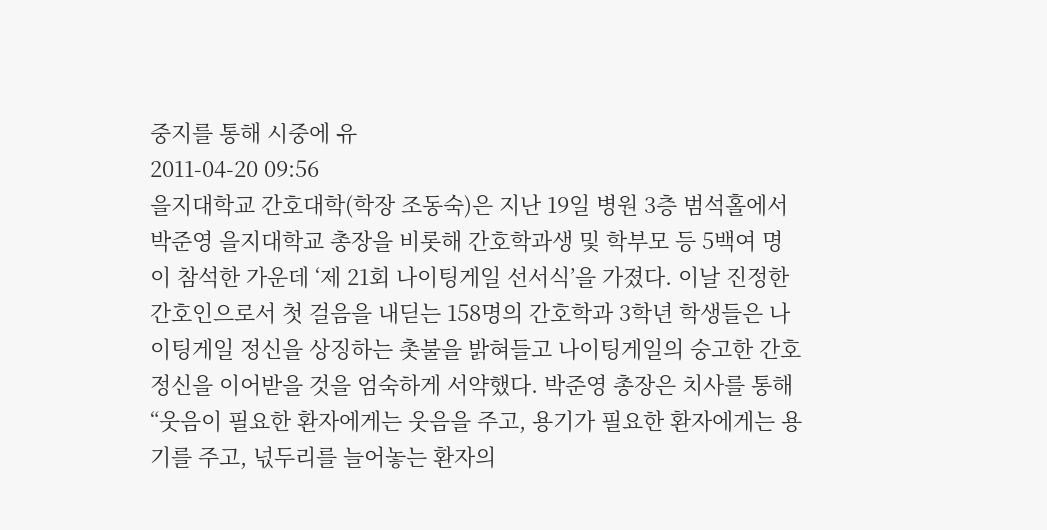중지를 통해 시중에 유
2011-04-20 09:56
을지대학교 간호대학(학장 조동숙)은 지난 19일 병원 3층 범석홀에서 박준영 을지대학교 총장을 비롯해 간호학과생 및 학부모 등 5백여 명이 참석한 가운데 ‘제 21회 나이팅게일 선서식’을 가졌다. 이날 진정한 간호인으로서 첫 걸음을 내딛는 158명의 간호학과 3학년 학생들은 나이팅게일 정신을 상징하는 촛불을 밝혀들고 나이팅게일의 숭고한 간호정신을 이어받을 것을 엄숙하게 서약했다. 박준영 총장은 치사를 통해 “웃음이 필요한 환자에게는 웃음을 주고, 용기가 필요한 환자에게는 용기를 주고, 넋두리를 늘어놓는 환자의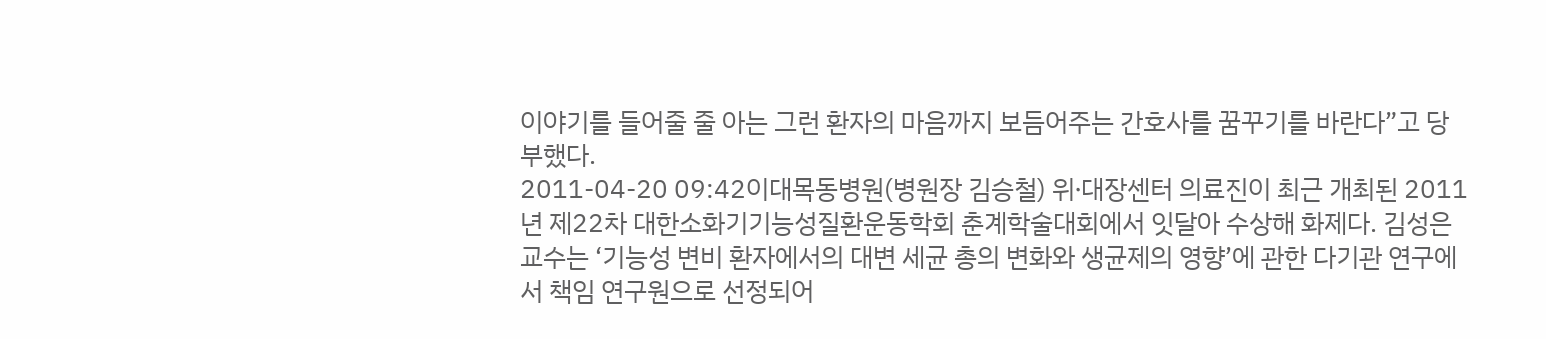이야기를 들어줄 줄 아는 그런 환자의 마음까지 보듬어주는 간호사를 꿈꾸기를 바란다”고 당부했다.
2011-04-20 09:42이대목동병원(병원장 김승철) 위∙대장센터 의료진이 최근 개최된 2011년 제22차 대한소화기기능성질환운동학회 춘계학술대회에서 잇달아 수상해 화제다. 김성은 교수는 ‘기능성 변비 환자에서의 대변 세균 총의 변화와 생균제의 영향’에 관한 다기관 연구에서 책임 연구원으로 선정되어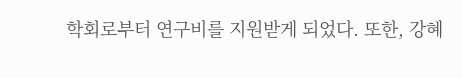학회로부터 연구비를 지원받게 되었다. 또한, 강혜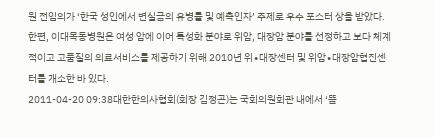원 전임의가 ‘한국 성인에서 변실금의 유병률 및 예측인자’ 주제로 우수 포스터 상을 받았다. 한편, 이대목동병원은 여성 암에 이어 특성화 분야로 위암, 대장암 분야를 선정하고 보다 체계적이고 고품질의 의료서비스를 제공하기 위해 2010년 위∙대장센터 및 위암∙대장암협진센터를 개소한 바 있다.
2011-04-20 09:38대한한의사협회(회장 김정곤)는 국회의원회관 내에서 ‘뜸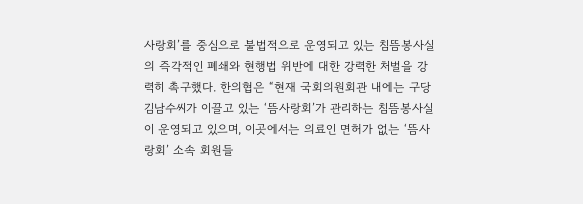사랑회’를 중심으로 불법적으로 운영되고 있는 침뜸봉사실의 즉각적인 폐쇄와 현행법 위반에 대한 강력한 처벌을 강력히 촉구했다. 한의협은 “현재 국회의원회관 내에는 구당 김남수씨가 이끌고 있는 ‘뜸사랑회’가 관리하는 침뜸봉사실이 운영되고 있으며, 이곳에서는 의료인 면허가 없는 ‘뜸사랑회’ 소속 회원들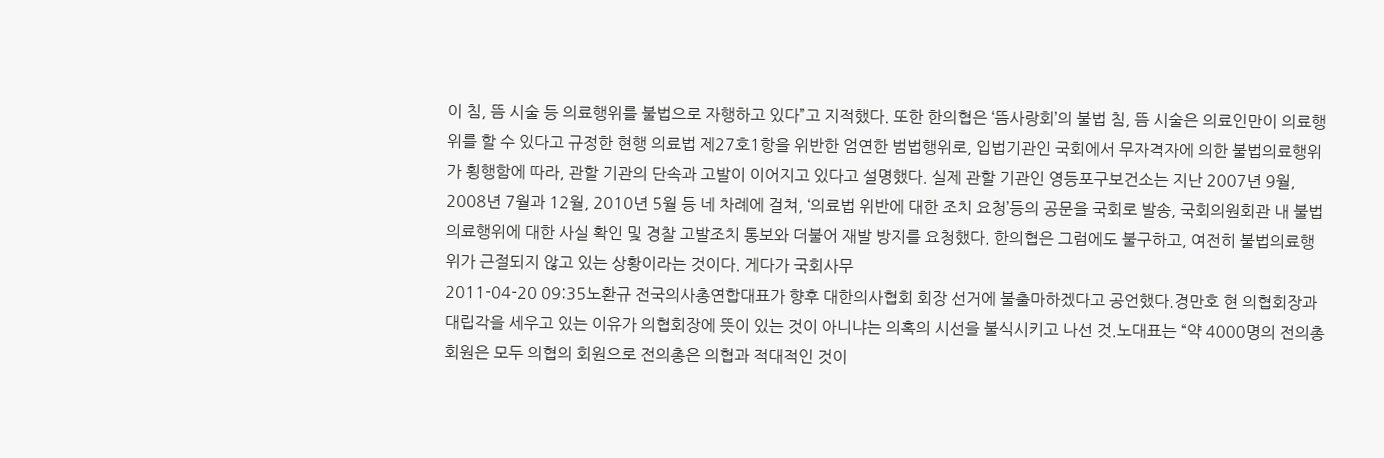이 침, 뜸 시술 등 의료행위를 불법으로 자행하고 있다”고 지적했다. 또한 한의협은 ‘뜸사랑회’의 불법 침, 뜸 시술은 의료인만이 의료행위를 할 수 있다고 규정한 현행 의료법 제27호1항을 위반한 엄연한 범법행위로, 입법기관인 국회에서 무자격자에 의한 불법의료행위가 횡행함에 따라, 관할 기관의 단속과 고발이 이어지고 있다고 설명했다. 실제 관할 기관인 영등포구보건소는 지난 2007년 9월, 2008년 7월과 12월, 2010년 5월 등 네 차례에 걸쳐, ‘의료법 위반에 대한 조치 요청’등의 공문을 국회로 발송, 국회의원회관 내 불법의료행위에 대한 사실 확인 및 경찰 고발조치 통보와 더불어 재발 방지를 요청했다. 한의협은 그럼에도 불구하고, 여전히 불법의료행위가 근절되지 않고 있는 상황이라는 것이다. 게다가 국회사무
2011-04-20 09:35노환규 전국의사총연합대표가 향후 대한의사협회 회장 선거에 불출마하겠다고 공언했다.경만호 현 의협회장과 대립각을 세우고 있는 이유가 의협회장에 뜻이 있는 것이 아니냐는 의혹의 시선을 불식시키고 나선 것.노대표는 “약 4000명의 전의총회원은 모두 의협의 회원으로 전의총은 의협과 적대적인 것이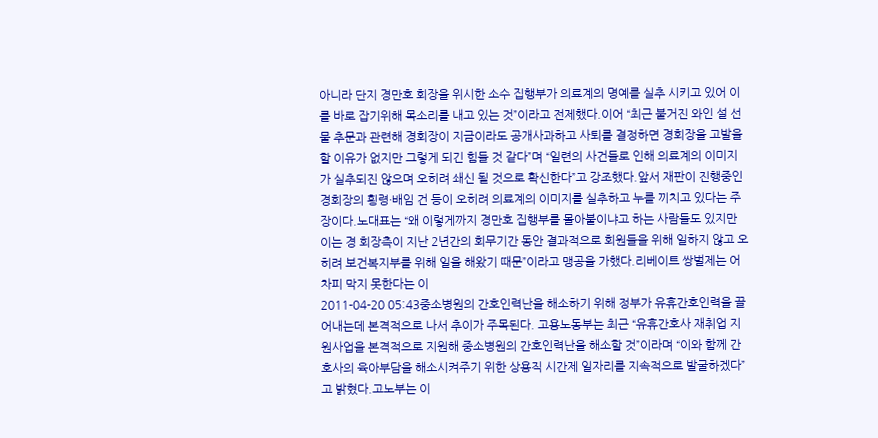아니라 단지 경만호 회장을 위시한 소수 집행부가 의료계의 명예를 실추 시키고 있어 이를 바로 잡기위해 목소리를 내고 있는 것”이라고 전제했다.이어 “최근 불거진 와인 설 선물 추문과 관련해 경회장이 지금이라도 공개사과하고 사퇴를 결정하면 경회장을 고발을 할 이유가 없지만 그렇게 되긴 힘들 것 같다”며 “일련의 사건들로 인해 의료계의 이미지가 실추되진 않으며 오히려 쇄신 될 것으로 확신한다”고 강조했다.앞서 재판이 진행중인 경회장의 횡령·배임 건 등이 오히려 의료계의 이미지를 실추하고 누를 끼치고 있다는 주장이다.노대표는 “왜 이렇게까지 경만호 집행부를 몰아붙이냐고 하는 사람들도 있지만 이는 경 회장측이 지난 2년간의 회무기간 동안 결과적으로 회원들을 위해 일하지 않고 오히려 보건복지부를 위해 일을 해왔기 때문”이라고 맹공을 가했다.리베이트 쌍벌제는 어차피 막지 못한다는 이
2011-04-20 05:43중소병원의 간호인력난을 해소하기 위해 정부가 유휴간호인력을 끌어내는데 본격적으로 나서 추이가 주목된다. 고용노동부는 최근 “유휴간호사 재취업 지원사업을 본격적으로 지원해 중소병원의 간호인력난을 해소할 것”이라며 “이와 함께 간호사의 육아부담을 해소시켜주기 위한 상용직 시간제 일자리를 지속적으로 발굴하겠다”고 밝혔다.고노부는 이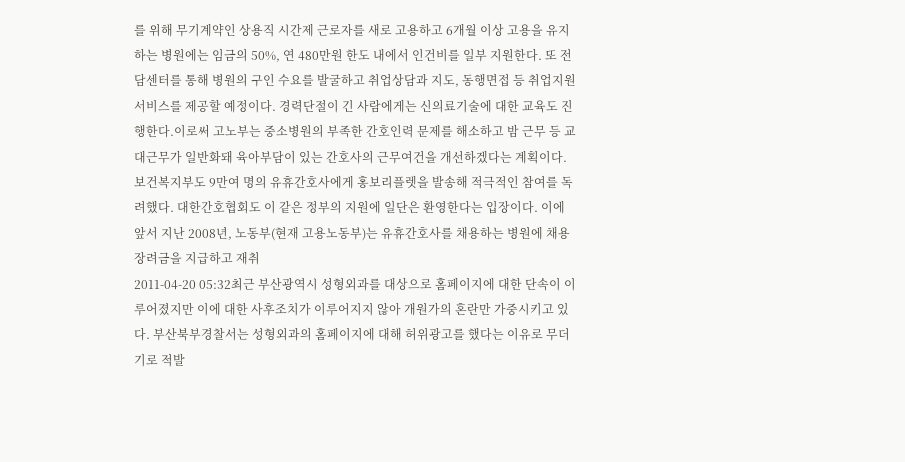를 위해 무기계약인 상용직 시간제 근로자를 새로 고용하고 6개월 이상 고용을 유지하는 병원에는 임금의 50%, 연 480만원 한도 내에서 인건비를 일부 지원한다. 또 전담센터를 통해 병원의 구인 수요를 발굴하고 취업상담과 지도, 동행면접 등 취업지원서비스를 제공할 예정이다. 경력단절이 긴 사람에게는 신의료기술에 대한 교육도 진행한다.이로써 고노부는 중소병원의 부족한 간호인력 문제를 해소하고 밤 근무 등 교대근무가 일반화돼 육아부담이 있는 간호사의 근무여건을 개선하겠다는 계획이다. 보건복지부도 9만여 명의 유휴간호사에게 홍보리플렛을 발송해 적극적인 참여를 독려했다. 대한간호협회도 이 같은 정부의 지원에 일단은 환영한다는 입장이다. 이에 앞서 지난 2008년, 노동부(현재 고용노동부)는 유휴간호사를 채용하는 병원에 채용장려금을 지급하고 재취
2011-04-20 05:32최근 부산광역시 성형외과를 대상으로 홈페이지에 대한 단속이 이루어졌지만 이에 대한 사후조치가 이루어지지 않아 개원가의 혼란만 가중시키고 있다. 부산북부경찰서는 성형외과의 홈페이지에 대해 허위광고를 했다는 이유로 무더기로 적발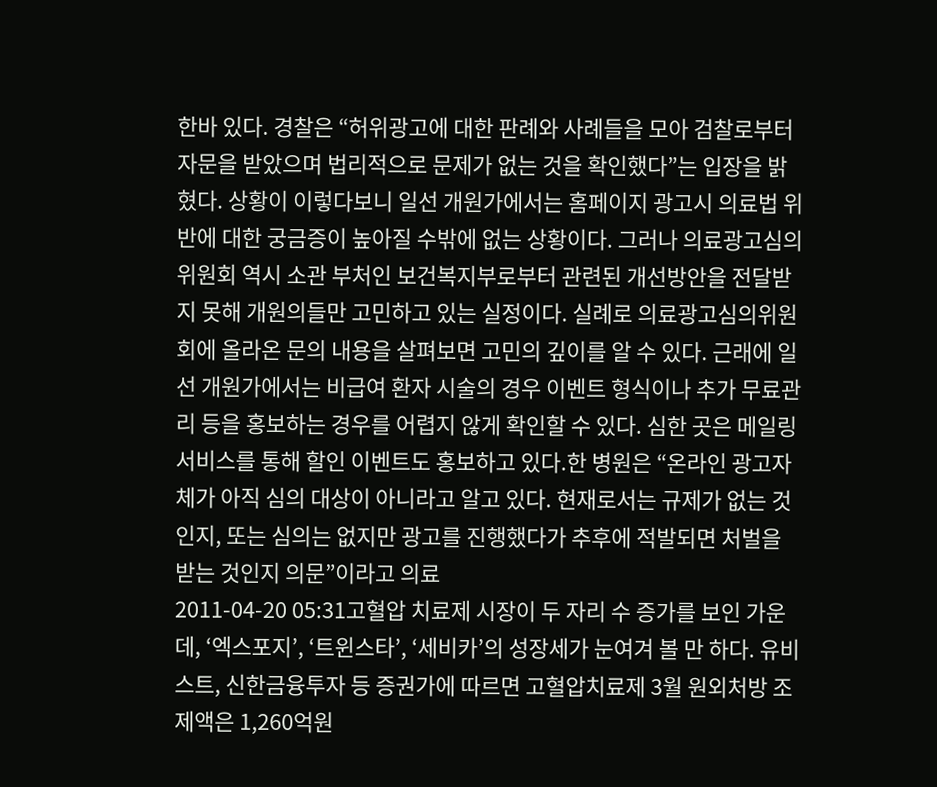한바 있다. 경찰은 “허위광고에 대한 판례와 사례들을 모아 검찰로부터 자문을 받았으며 법리적으로 문제가 없는 것을 확인했다”는 입장을 밝혔다. 상황이 이렇다보니 일선 개원가에서는 홈페이지 광고시 의료법 위반에 대한 궁금증이 높아질 수밖에 없는 상황이다. 그러나 의료광고심의위원회 역시 소관 부처인 보건복지부로부터 관련된 개선방안을 전달받지 못해 개원의들만 고민하고 있는 실정이다. 실례로 의료광고심의위원회에 올라온 문의 내용을 살펴보면 고민의 깊이를 알 수 있다. 근래에 일선 개원가에서는 비급여 환자 시술의 경우 이벤트 형식이나 추가 무료관리 등을 홍보하는 경우를 어렵지 않게 확인할 수 있다. 심한 곳은 메일링 서비스를 통해 할인 이벤트도 홍보하고 있다.한 병원은 “온라인 광고자체가 아직 심의 대상이 아니라고 알고 있다. 현재로서는 규제가 없는 것인지, 또는 심의는 없지만 광고를 진행했다가 추후에 적발되면 처벌을 받는 것인지 의문”이라고 의료
2011-04-20 05:31고혈압 치료제 시장이 두 자리 수 증가를 보인 가운데, ‘엑스포지’, ‘트윈스타’, ‘세비카’의 성장세가 눈여겨 볼 만 하다. 유비스트, 신한금융투자 등 증권가에 따르면 고혈압치료제 3월 원외처방 조제액은 1,260억원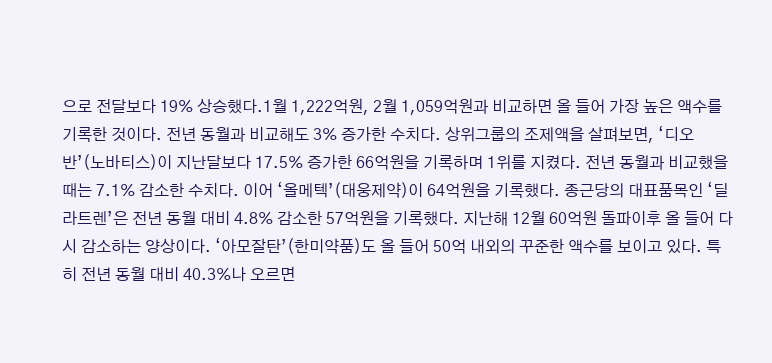으로 전달보다 19% 상승했다.1월 1,222억원, 2월 1,059억원과 비교하면 올 들어 가장 높은 액수를 기록한 것이다. 전년 동월과 비교해도 3% 증가한 수치다. 상위그룹의 조제액을 살펴보면, ‘디오반’(노바티스)이 지난달보다 17.5% 증가한 66억원을 기록하며 1위를 지켰다. 전년 동월과 비교했을 때는 7.1% 감소한 수치다. 이어 ‘올메텍’(대웅제약)이 64억원을 기록했다. 종근당의 대표품목인 ‘딜라트렌’은 전년 동월 대비 4.8% 감소한 57억원을 기록했다. 지난해 12월 60억원 돌파이후 올 들어 다시 감소하는 양상이다. ‘아모잘탄’(한미약품)도 올 들어 50억 내외의 꾸준한 액수를 보이고 있다. 특히 전년 동월 대비 40.3%나 오르면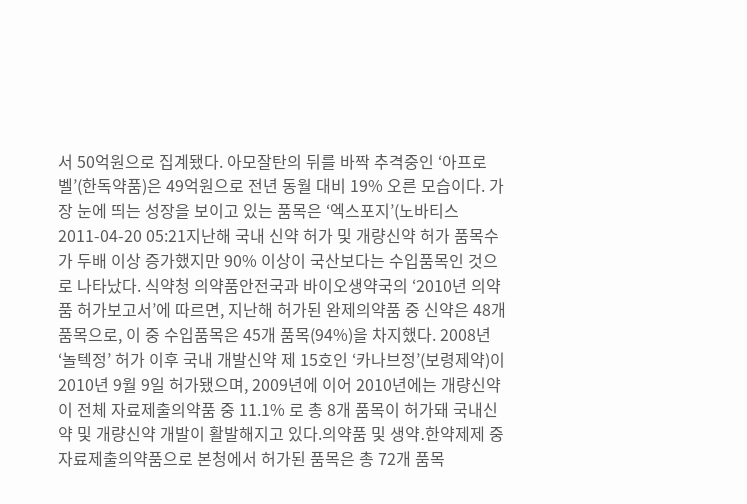서 50억원으로 집계됐다. 아모잘탄의 뒤를 바짝 추격중인 ‘아프로벨’(한독약품)은 49억원으로 전년 동월 대비 19% 오른 모습이다. 가장 눈에 띄는 성장을 보이고 있는 품목은 ‘엑스포지’(노바티스
2011-04-20 05:21지난해 국내 신약 허가 및 개량신약 허가 품목수가 두배 이상 증가했지만 90% 이상이 국산보다는 수입품목인 것으로 나타났다. 식약청 의약품안전국과 바이오생약국의 ‘2010년 의약품 허가보고서’에 따르면, 지난해 허가된 완제의약품 중 신약은 48개 품목으로, 이 중 수입품목은 45개 품목(94%)을 차지했다. 2008년 ‘놀텍정’ 허가 이후 국내 개발신약 제 15호인 ‘카나브정’(보령제약)이 2010년 9월 9일 허가됐으며, 2009년에 이어 2010년에는 개량신약이 전체 자료제출의약품 중 11.1% 로 총 8개 품목이 허가돼 국내신약 및 개량신약 개발이 활발해지고 있다.의약품 및 생약․한약제제 중 자료제출의약품으로 본청에서 허가된 품목은 총 72개 품목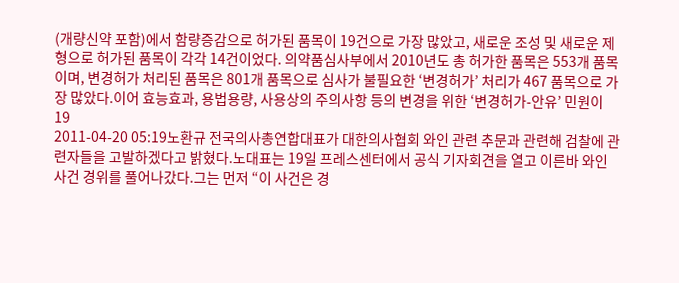(개량신약 포함)에서 함량증감으로 허가된 품목이 19건으로 가장 많았고, 새로운 조성 및 새로운 제형으로 허가된 품목이 각각 14건이었다. 의약품심사부에서 2010년도 총 허가한 품목은 553개 품목이며, 변경허가 처리된 품목은 801개 품목으로 심사가 불필요한 ‘변경허가’ 처리가 467 품목으로 가장 많았다.이어 효능효과, 용법용량, 사용상의 주의사항 등의 변경을 위한 ‘변경허가-안유’ 민원이 19
2011-04-20 05:19노환규 전국의사총연합대표가 대한의사협회 와인 관련 추문과 관련해 검찰에 관련자들을 고발하겠다고 밝혔다.노대표는 19일 프레스센터에서 공식 기자회견을 열고 이른바 와인사건 경위를 풀어나갔다.그는 먼저 “이 사건은 경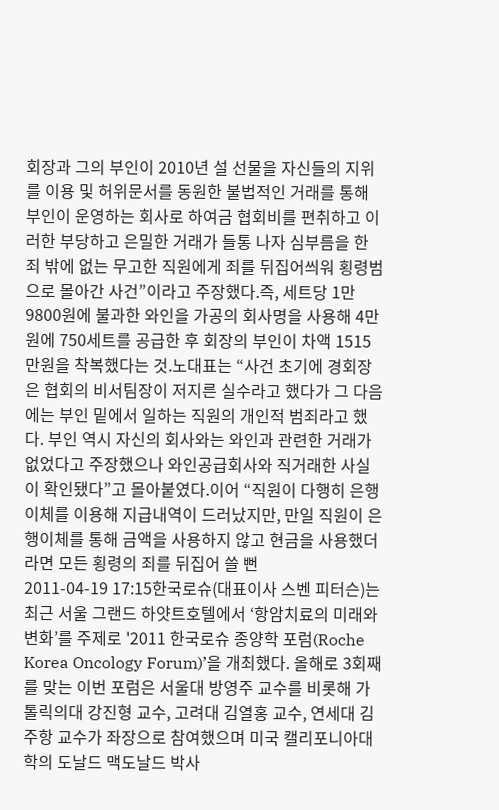회장과 그의 부인이 2010년 설 선물을 자신들의 지위를 이용 및 허위문서를 동원한 불법적인 거래를 통해 부인이 운영하는 회사로 하여금 협회비를 편취하고 이러한 부당하고 은밀한 거래가 들통 나자 심부름을 한 죄 밖에 없는 무고한 직원에게 죄를 뒤집어씌워 횡령범으로 몰아간 사건”이라고 주장했다.즉, 세트당 1만9800원에 불과한 와인을 가공의 회사명을 사용해 4만원에 750세트를 공급한 후 회장의 부인이 차액 1515만원을 착복했다는 것.노대표는 “사건 초기에 경회장은 협회의 비서팀장이 저지른 실수라고 했다가 그 다음에는 부인 밑에서 일하는 직원의 개인적 범죄라고 했다. 부인 역시 자신의 회사와는 와인과 관련한 거래가 없었다고 주장했으나 와인공급회사와 직거래한 사실이 확인됐다”고 몰아붙였다.이어 “직원이 다행히 은행이체를 이용해 지급내역이 드러났지만, 만일 직원이 은행이체를 통해 금액을 사용하지 않고 현금을 사용했더라면 모든 횡령의 죄를 뒤집어 쓸 뻔
2011-04-19 17:15한국로슈(대표이사 스벤 피터슨)는 최근 서울 그랜드 하얏트호텔에서 ‘항암치료의 미래와 변화’를 주제로 '2011 한국로슈 종양학 포럼(Roche Korea Oncology Forum)’을 개최했다. 올해로 3회째를 맞는 이번 포럼은 서울대 방영주 교수를 비롯해 가톨릭의대 강진형 교수, 고려대 김열홍 교수, 연세대 김주항 교수가 좌장으로 참여했으며 미국 캘리포니아대학의 도날드 맥도날드 박사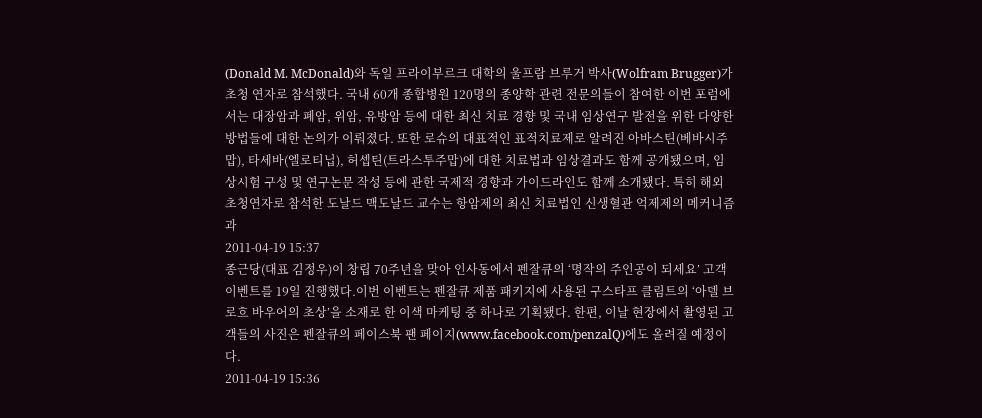(Donald M. McDonald)와 독일 프라이부르크 대학의 울프람 브루거 박사(Wolfram Brugger)가 초청 연자로 참석했다. 국내 60개 종합병원 120명의 종양학 관련 전문의들이 참여한 이번 포럼에서는 대장암과 폐암, 위암, 유방암 등에 대한 최신 치료 경향 및 국내 임상연구 발전을 위한 다양한 방법들에 대한 논의가 이뤄졌다. 또한 로슈의 대표적인 표적치료제로 알려진 아바스틴(베바시주맙), 타세바(엘로티닙), 허셉틴(트라스투주맙)에 대한 치료법과 임상결과도 함께 공개됐으며, 임상시험 구성 및 연구논문 작성 등에 관한 국제적 경향과 가이드라인도 함께 소개됐다. 특히 해외 초청연자로 참석한 도날드 맥도날드 교수는 항암제의 최신 치료법인 신생혈관 억제제의 메커니즘과
2011-04-19 15:37
종근당(대표 김정우)이 창립 70주년을 맞아 인사동에서 펜잘큐의 ‘명작의 주인공이 되세요’ 고객 이벤트를 19일 진행했다.이번 이벤트는 펜잘큐 제품 패키지에 사용된 구스타프 클림트의 ‘아델 브로흐 바우어의 초상’을 소재로 한 이색 마케팅 중 하나로 기획됐다. 한편, 이날 현장에서 촬영된 고객들의 사진은 펜잘큐의 페이스북 팬 페이지(www.facebook.com/penzalQ)에도 올려질 예정이다.
2011-04-19 15:36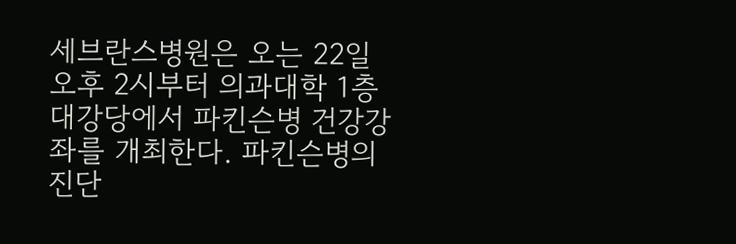세브란스병원은 오는 22일 오후 2시부터 의과대학 1층 대강당에서 파킨슨병 건강강좌를 개최한다. 파킨슨병의 진단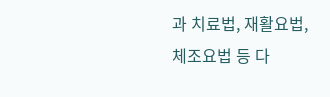과 치료법, 재활요법, 체조요법 등 다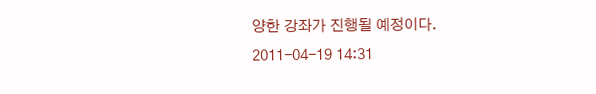양한 강좌가 진행될 예정이다.
2011-04-19 14:31